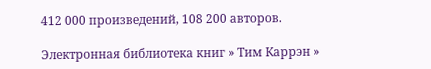412 000 произведений, 108 200 авторов.

Электронная библиотека книг » Тим Каррэн »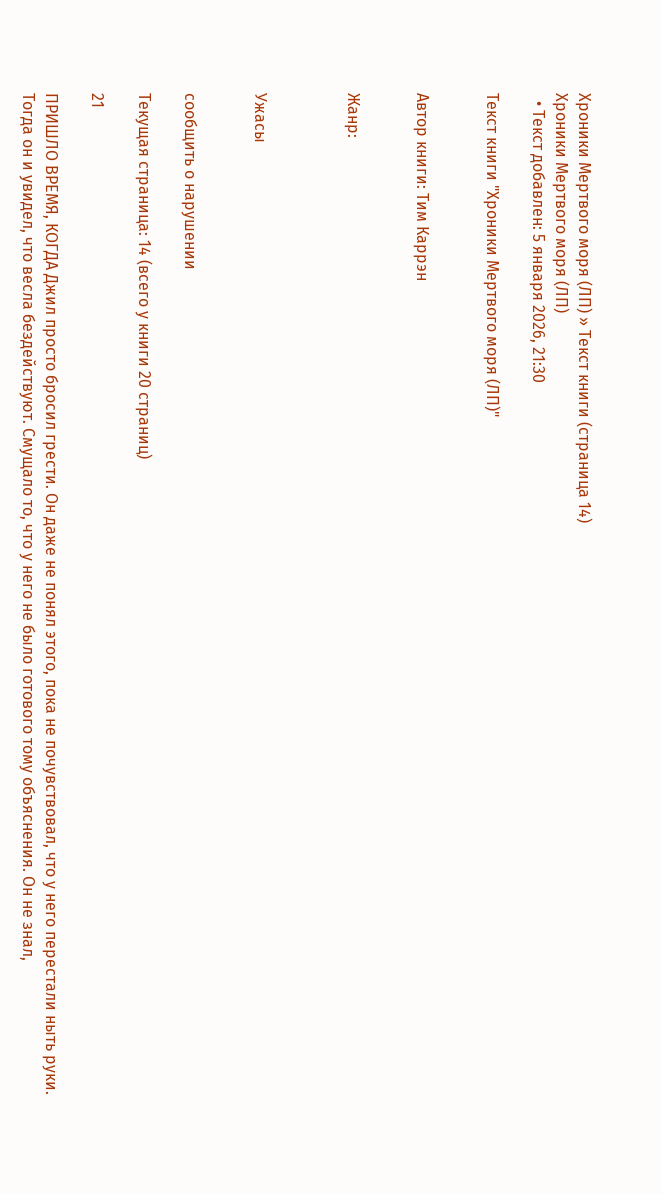Хроники Мертвого моря (ЛП) » Текст книги (страница 14)
Хроники Мертвого моря (ЛП)
  • Текст добавлен: 5 января 2026, 21:30

Текст книги "Хроники Мертвого моря (ЛП)"


Автор книги: Тим Каррэн


Жанр:



Ужасы


сообщить о нарушении

Текущая страница: 14 (всего у книги 20 страниц)

21

ПРИШЛО ВРЕМЯ, КОГДА Джил просто бросил грести. Он даже не понял этого, пока не почувствовал, что у него перестали ныть руки. Тогда он и увидел, что весла бездействуют. Смущало то, что у него не было готового тому объяснения. Он не знал,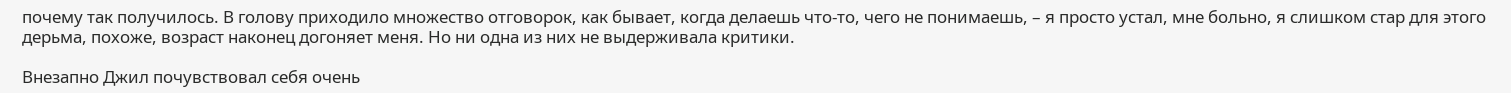почему так получилось. В голову приходило множество отговорок, как бывает, когда делаешь что-то, чего не понимаешь, – я просто устал, мне больно, я слишком стар для этого дерьма, похоже, возраст наконец догоняет меня. Но ни одна из них не выдерживала критики.

Внезапно Джил почувствовал себя очень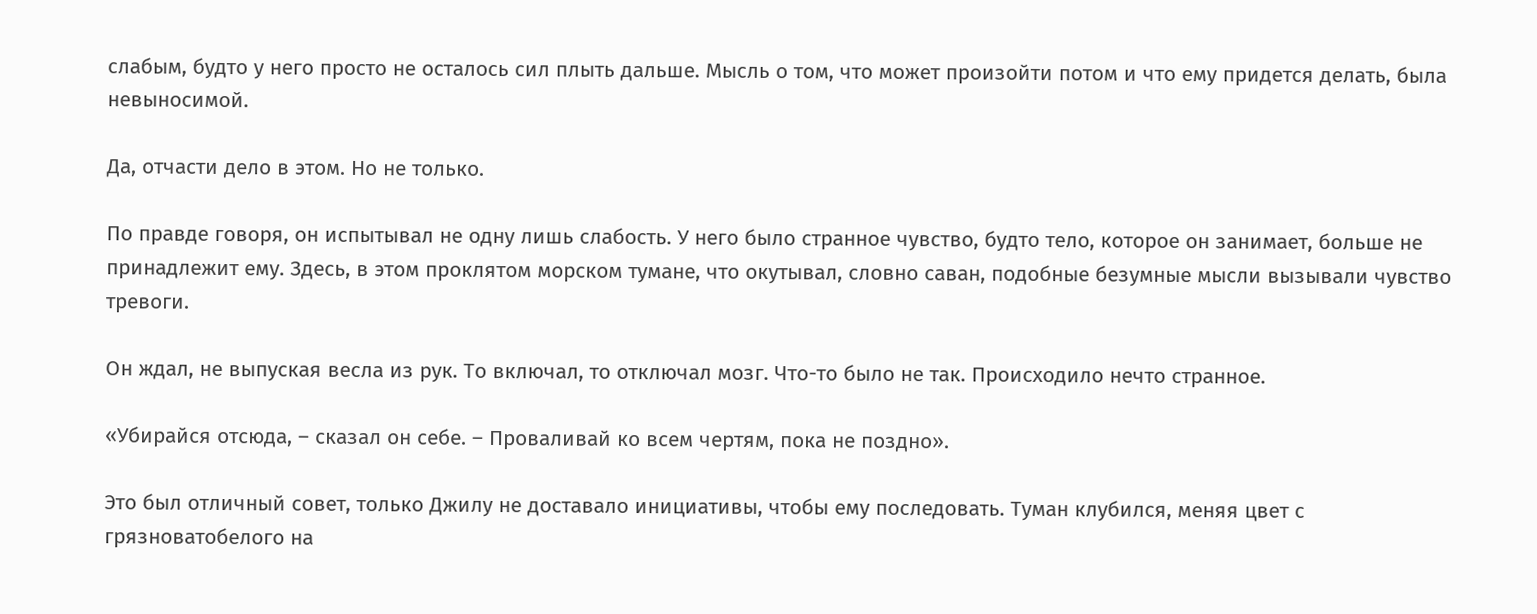слабым, будто у него просто не осталось сил плыть дальше. Мысль о том, что может произойти потом и что ему придется делать, была невыносимой.

Да, отчасти дело в этом. Но не только.

По правде говоря, он испытывал не одну лишь слабость. У него было странное чувство, будто тело, которое он занимает, больше не принадлежит ему. Здесь, в этом проклятом морском тумане, что окутывал, словно саван, подобные безумные мысли вызывали чувство тревоги.

Он ждал, не выпуская весла из рук. То включал, то отключал мозг. Что-то было не так. Происходило нечто странное.

«Убирайся отсюда, – сказал он себе. – Проваливай ко всем чертям, пока не поздно».

Это был отличный совет, только Джилу не доставало инициативы, чтобы ему последовать. Туман клубился, меняя цвет с грязноватобелого на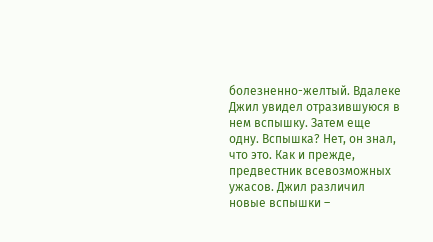болезненно-желтый. Вдалеке Джил увидел отразившуюся в нем вспышку. Затем еще одну. Вспышка? Нет, он знал, что это. Как и прежде, предвестник всевозможных ужасов. Джил различил новые вспышки –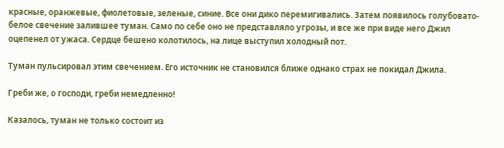красные, оранжевые, фиолетовые, зеленые, синие. Все они дико перемигивались. Затем появилось голубовато-белое свечение залившее туман. Само по себе оно не представляло угрозы, и все же при виде него Джил оцепенел от ужаса. Сердце бешено колотилось, на лице выступил холодный пот.

Туман пульсировал этим свечением. Его источник не становился ближе однако страх не покидал Джила.

Греби же, о господи, греби немедленно!

Казалось, туман не только состоит из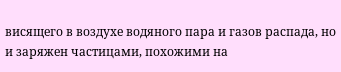висящего в воздухе водяного пара и газов распада, но и заряжен частицами, похожими на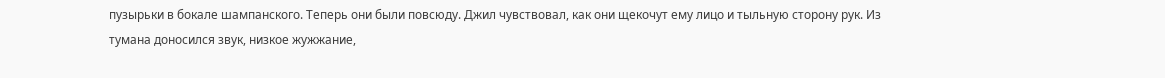пузырьки в бокале шампанского. Теперь они были повсюду. Джил чувствовал, как они щекочут ему лицо и тыльную сторону рук. Из тумана доносился звук, низкое жужжание,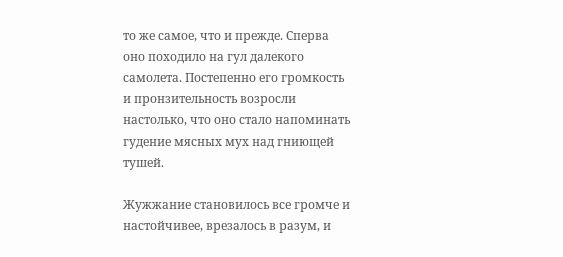то же самое, что и прежде. Сперва оно походило на гул далекого самолета. Постепенно его громкость и пронзительность возросли настолько, что оно стало напоминать гудение мясных мух над гниющей тушей.

Жужжание становилось все громче и настойчивее, врезалось в разум, и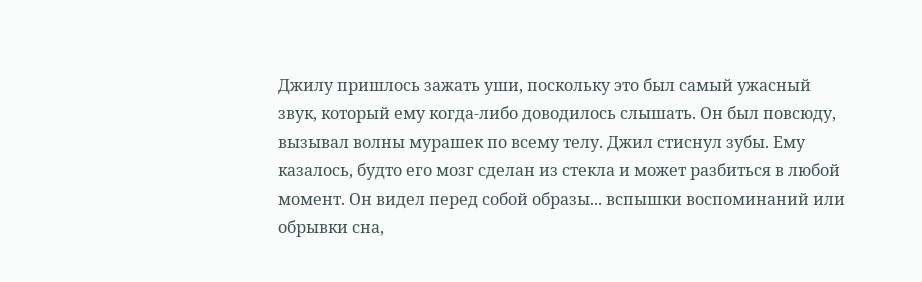Джилу пришлось зажать уши, поскольку это был самый ужасный звук, который ему когда-либо доводилось слышать. Он был повсюду, вызывал волны мурашек по всему телу. Джил стиснул зубы. Ему казалось, будто его мозг сделан из стекла и может разбиться в любой момент. Он видел перед собой образы... вспышки воспоминаний или обрывки сна,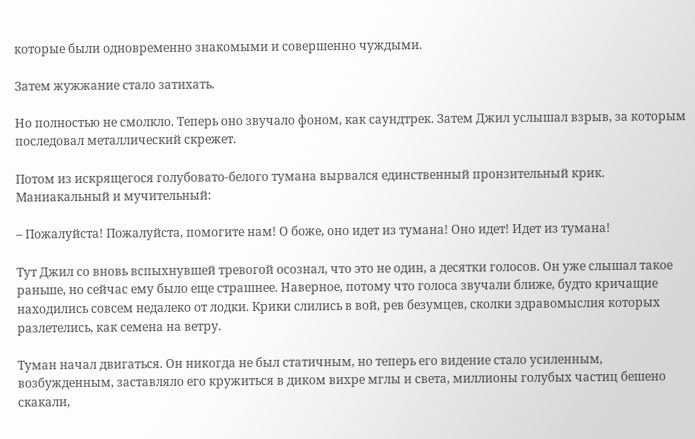которые были одновременно знакомыми и совершенно чуждыми.

Затем жужжание стало затихать.

Но полностью не смолкло. Теперь оно звучало фоном, как саундтрек. Затем Джил услышал взрыв, за которым последовал металлический скрежет.

Потом из искрящегося голубовато-белого тумана вырвался единственный пронзительный крик. Маниакальный и мучительный:

– Пожалуйста! Пожалуйста, помогите нам! О боже, оно идет из тумана! Оно идет! Идет из тумана!

Тут Джил со вновь вспыхнувшей тревогой осознал, что это не один, а десятки голосов. Он уже слышал такое раньше, но сейчас ему было еще страшнее. Наверное, потому что голоса звучали ближе, будто кричащие находились совсем недалеко от лодки. Крики слились в вой, рев безумцев, сколки здравомыслия которых разлетелись, как семена на ветру.

Туман начал двигаться. Он никогда не был статичным, но теперь его видение стало усиленным, возбужденным, заставляло его кружиться в диком вихре мглы и света, миллионы голубых частиц бешено скакали,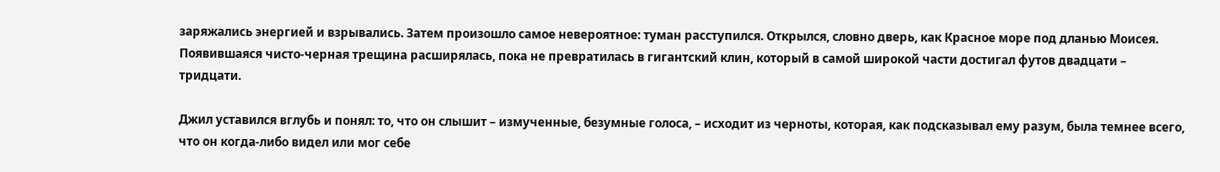заряжались энергией и взрывались. Затем произошло самое невероятное: туман расступился. Открылся, словно дверь, как Красное море под дланью Моисея. Появившаяся чисто-черная трещина расширялась, пока не превратилась в гигантский клин, который в самой широкой части достигал футов двадцати – тридцати.

Джил уставился вглубь и понял: то, что он слышит – измученные, безумные голоса, – исходит из черноты, которая, как подсказывал ему разум, была темнее всего, что он когда-либо видел или мог себе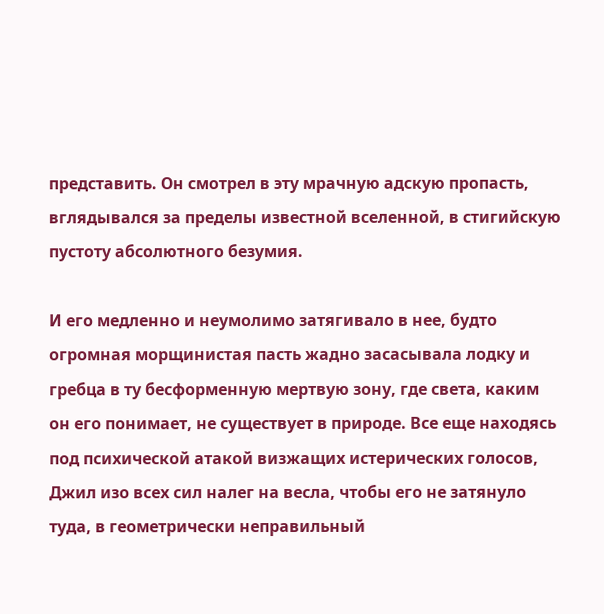представить. Он смотрел в эту мрачную адскую пропасть, вглядывался за пределы известной вселенной, в стигийскую пустоту абсолютного безумия.

И его медленно и неумолимо затягивало в нее, будто огромная морщинистая пасть жадно засасывала лодку и гребца в ту бесформенную мертвую зону, где света, каким он его понимает, не существует в природе. Все еще находясь под психической атакой визжащих истерических голосов, Джил изо всех сил налег на весла, чтобы его не затянуло туда, в геометрически неправильный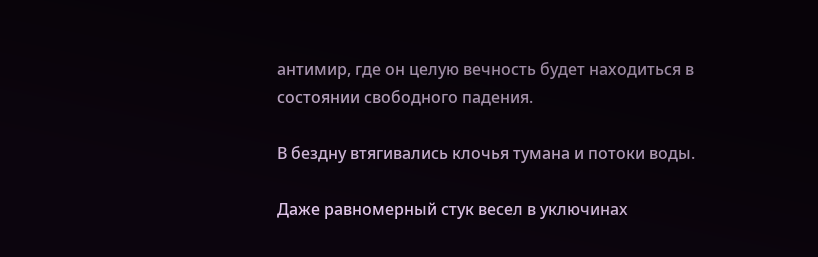антимир, где он целую вечность будет находиться в состоянии свободного падения.

В бездну втягивались клочья тумана и потоки воды.

Даже равномерный стук весел в уключинах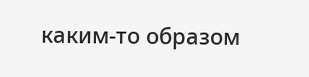каким-то образом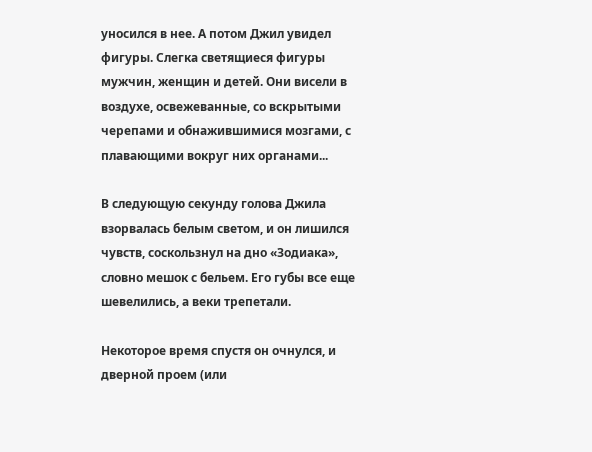уносился в нее. А потом Джил увидел фигуры. Слегка светящиеся фигуры мужчин, женщин и детей. Они висели в воздухе, освежеванные, со вскрытыми черепами и обнажившимися мозгами, с плавающими вокруг них органами...

В следующую секунду голова Джила взорвалась белым светом, и он лишился чувств, соскользнул на дно «Зодиака», словно мешок с бельем. Его губы все еще шевелились, а веки трепетали.

Некоторое время спустя он очнулся, и дверной проем (или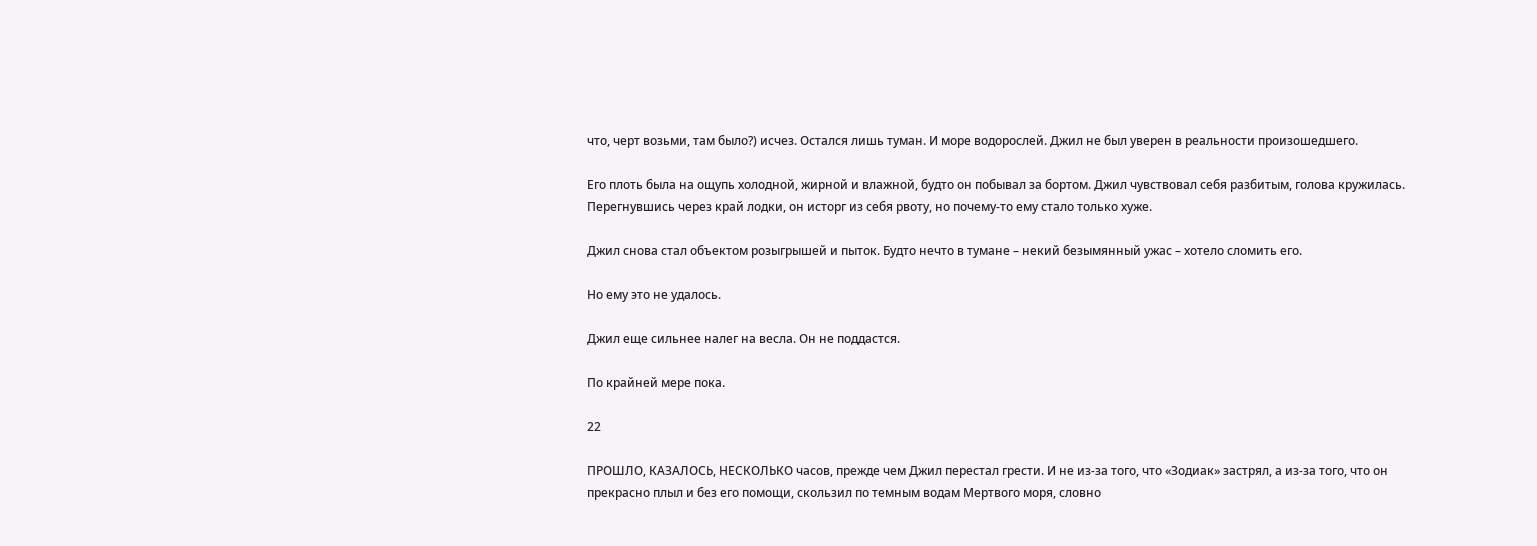что, черт возьми, там было?) исчез. Остался лишь туман. И море водорослей. Джил не был уверен в реальности произошедшего.

Его плоть была на ощупь холодной, жирной и влажной, будто он побывал за бортом. Джил чувствовал себя разбитым, голова кружилась. Перегнувшись через край лодки, он исторг из себя рвоту, но почему-то ему стало только хуже.

Джил снова стал объектом розыгрышей и пыток. Будто нечто в тумане – некий безымянный ужас – хотело сломить его.

Но ему это не удалось.

Джил еще сильнее налег на весла. Он не поддастся.

По крайней мере пока.

22

ПРОШЛО, КАЗАЛОСЬ, НЕСКОЛЬКО часов, прежде чем Джил перестал грести. И не из-за того, что «Зодиак» застрял, а из-за того, что он прекрасно плыл и без его помощи, скользил по темным водам Мертвого моря, словно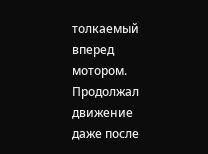толкаемый вперед мотором. Продолжал движение даже после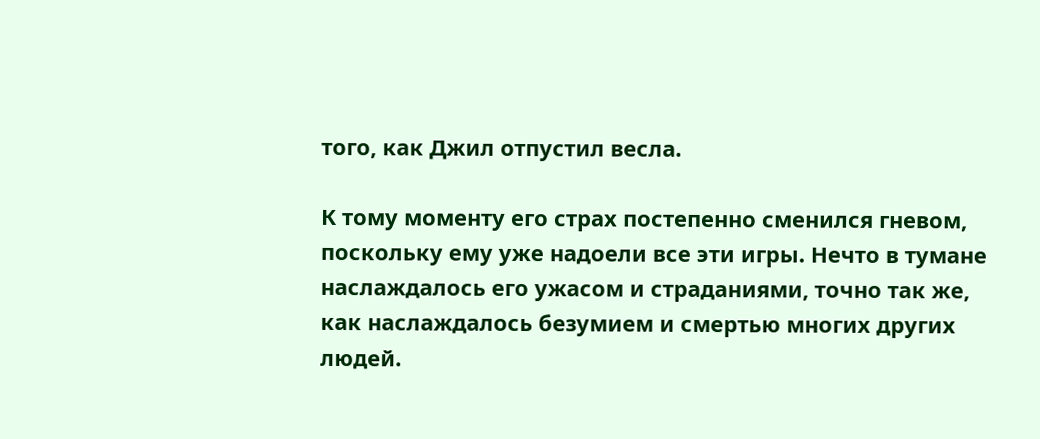того, как Джил отпустил весла.

К тому моменту его страх постепенно сменился гневом, поскольку ему уже надоели все эти игры. Нечто в тумане наслаждалось его ужасом и страданиями, точно так же, как наслаждалось безумием и смертью многих других людей.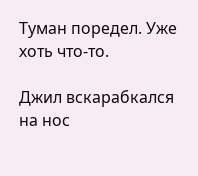Туман поредел. Уже хоть что-то.

Джил вскарабкался на нос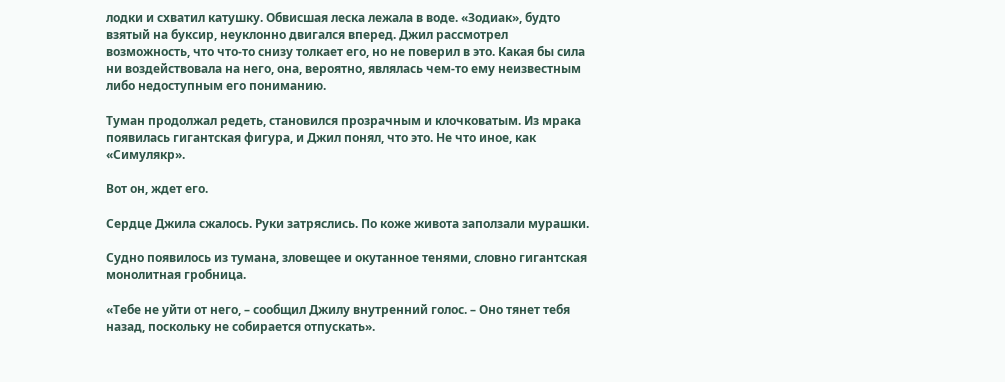лодки и схватил катушку. Обвисшая леска лежала в воде. «Зодиак», будто взятый на буксир, неуклонно двигался вперед. Джил рассмотрел возможность, что что-то снизу толкает его, но не поверил в это. Какая бы сила ни воздействовала на него, она, вероятно, являлась чем-то ему неизвестным либо недоступным его пониманию.

Туман продолжал редеть, становился прозрачным и клочковатым. Из мрака появилась гигантская фигура, и Джил понял, что это. Не что иное, как «Симулякр».

Вот он, ждет его.

Сердце Джила сжалось. Руки затряслись. По коже живота заползали мурашки.

Судно появилось из тумана, зловещее и окутанное тенями, словно гигантская монолитная гробница.

«Тебе не уйти от него, – сообщил Джилу внутренний голос. – Оно тянет тебя назад, поскольку не собирается отпускать».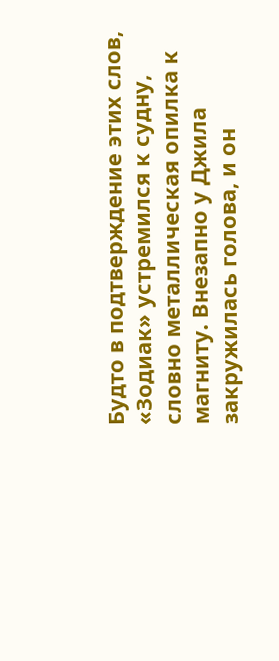Будто в подтверждение этих слов, «Зодиак» устремился к судну, словно металлическая опилка к магниту. Внезапно у Джила закружилась голова, и он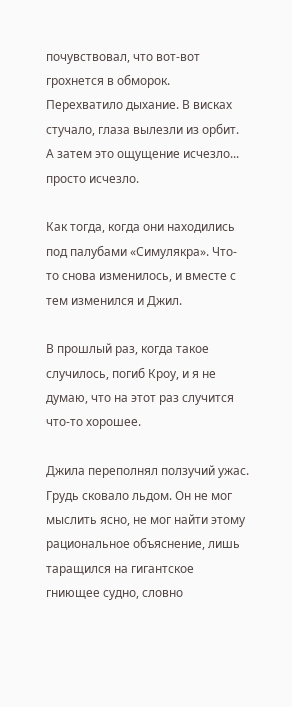почувствовал, что вот-вот грохнется в обморок. Перехватило дыхание. В висках стучало, глаза вылезли из орбит. А затем это ощущение исчезло... просто исчезло.

Как тогда, когда они находились под палубами «Симулякра». Что-то снова изменилось, и вместе с тем изменился и Джил.

В прошлый раз, когда такое случилось, погиб Кроу, и я не думаю, что на этот раз случится что-то хорошее.

Джила переполнял ползучий ужас. Грудь сковало льдом. Он не мог мыслить ясно, не мог найти этому рациональное объяснение, лишь таращился на гигантское гниющее судно, словно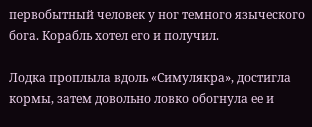первобытный человек у ног темного языческого бога. Корабль хотел его и получил.

Лодка проплыла вдоль «Симулякра», достигла кормы, затем довольно ловко обогнула ее и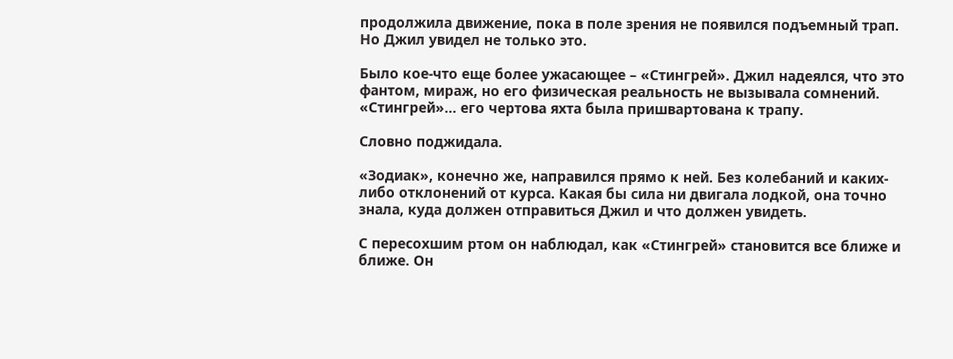продолжила движение, пока в поле зрения не появился подъемный трап. Но Джил увидел не только это.

Было кое-что еще более ужасающее – «Стингрей». Джил надеялся, что это фантом, мираж, но его физическая реальность не вызывала сомнений. «Стингрей»... его чертова яхта была пришвартована к трапу.

Словно поджидала.

«Зодиак», конечно же, направился прямо к ней. Без колебаний и каких-либо отклонений от курса. Какая бы сила ни двигала лодкой, она точно знала, куда должен отправиться Джил и что должен увидеть.

С пересохшим ртом он наблюдал, как «Стингрей» становится все ближе и ближе. Он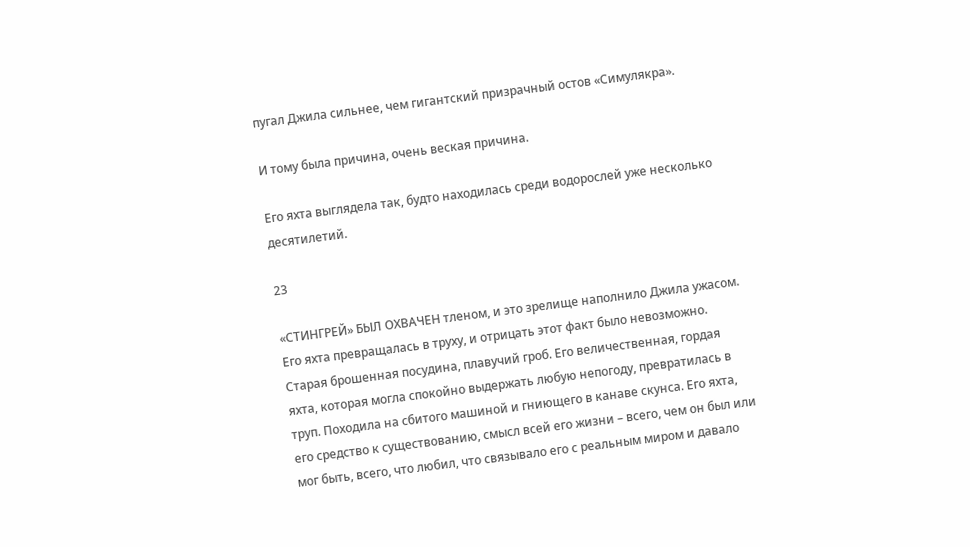пугал Джила сильнее, чем гигантский призрачный остов «Симулякра».

И тому была причина, очень веская причина.

Его яхта выглядела так, будто находилась среди водорослей уже несколько десятилетий.

23

«СТИНГРЕЙ» БЫЛ ОХВАЧЕН тленом, и это зрелище наполнило Джила ужасом. Его яхта превращалась в труху, и отрицать этот факт было невозможно. Старая брошенная посудина, плавучий гроб. Его величественная, гордая яхта, которая могла спокойно выдержать любую непогоду, превратилась в труп. Походила на сбитого машиной и гниющего в канаве скунса. Его яхта, его средство к существованию, смысл всей его жизни – всего, чем он был или мог быть, всего, что любил, что связывало его с реальным миром и давало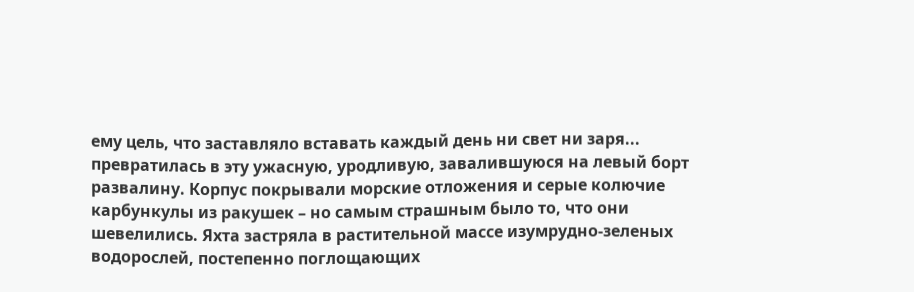ему цель, что заставляло вставать каждый день ни свет ни заря... превратилась в эту ужасную, уродливую, завалившуюся на левый борт развалину. Корпус покрывали морские отложения и серые колючие карбункулы из ракушек – но самым страшным было то, что они шевелились. Яхта застряла в растительной массе изумрудно-зеленых водорослей, постепенно поглощающих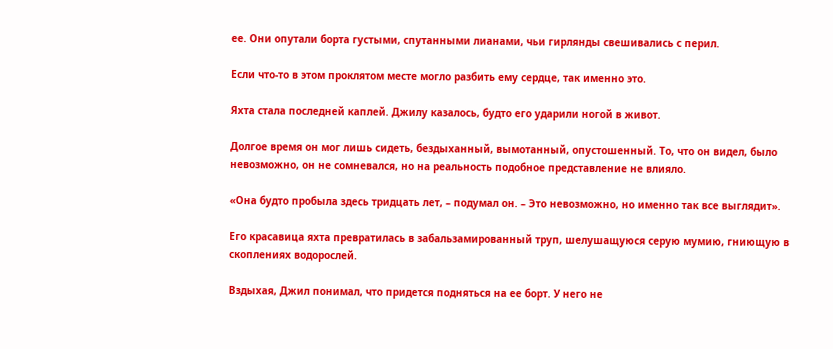ее. Они опутали борта густыми, спутанными лианами, чьи гирлянды свешивались с перил.

Если что-то в этом проклятом месте могло разбить ему сердце, так именно это.

Яхта стала последней каплей. Джилу казалось, будто его ударили ногой в живот.

Долгое время он мог лишь сидеть, бездыханный, вымотанный, опустошенный. То, что он видел, было невозможно, он не сомневался, но на реальность подобное представление не влияло.

«Она будто пробыла здесь тридцать лет, – подумал он. – Это невозможно, но именно так все выглядит».

Его красавица яхта превратилась в забальзамированный труп, шелушащуюся серую мумию, гниющую в скоплениях водорослей.

Вздыхая, Джил понимал, что придется подняться на ее борт. У него не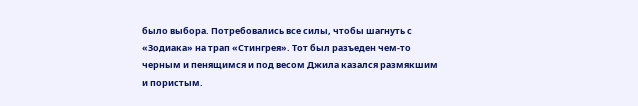было выбора. Потребовались все силы, чтобы шагнуть с «Зодиака» на трап «Стингрея». Тот был разъеден чем-то черным и пенящимся и под весом Джила казался размякшим и пористым.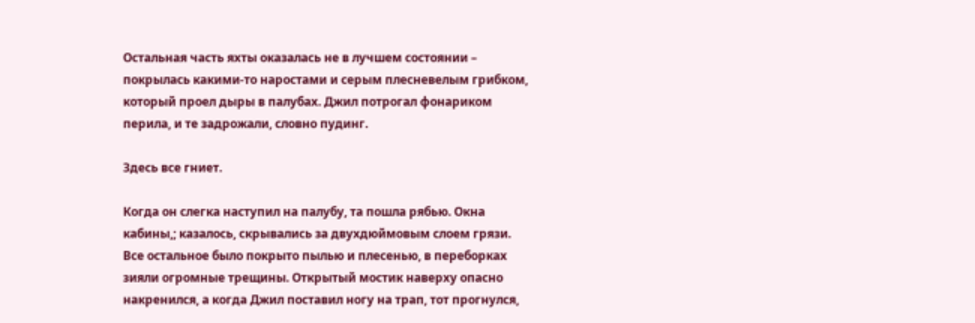Остальная часть яхты оказалась не в лучшем состоянии – покрылась какими-то наростами и серым плесневелым грибком, который проел дыры в палубах. Джил потрогал фонариком перила, и те задрожали, словно пудинг.

Здесь все гниет.

Когда он слегка наступил на палубу, та пошла рябью. Окна кабины,; казалось, скрывались за двухдюймовым слоем грязи. Все остальное было покрыто пылью и плесенью, в переборках зияли огромные трещины. Открытый мостик наверху опасно накренился, а когда Джил поставил ногу на трап, тот прогнулся,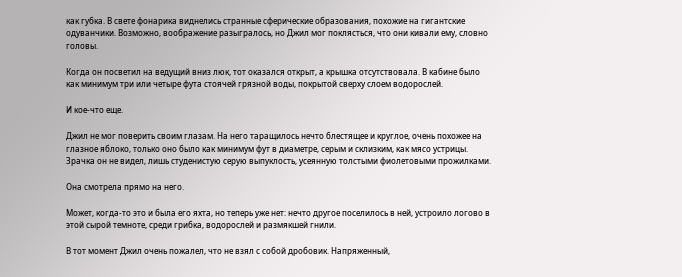как губка. В свете фонарика виднелись странные сферические образования, похожие на гигантские одуванчики. Возможно, воображение разыгралось, но Джил мог поклясться, что они кивали ему, словно головы.

Когда он посветил на ведущий вниз люк, тот оказался открыт, а крышка отсутствовала. В кабине было как минимум три или четыре фута стоячей грязной воды, покрытой сверху слоем водорослей.

И кое-что еще.

Джил не мог поверить своим глазам. На него таращилось нечто блестящее и круглое, очень похожее на глазное яблоко, только оно было как минимум фут в диаметре, серым и склизким, как мясо устрицы. Зрачка он не видел, лишь студенистую серую выпуклость, усеянную толстыми фиолетовыми прожилками.

Она смотрела прямо на него.

Может, когда-то это и была его яхта, но теперь уже нет: нечто другое поселилось в ней, устроило логово в этой сырой темноте, среди грибка, водорослей и размякшей гнили.

В тот момент Джил очень пожалел, что не взял с собой дробовик. Напряженный,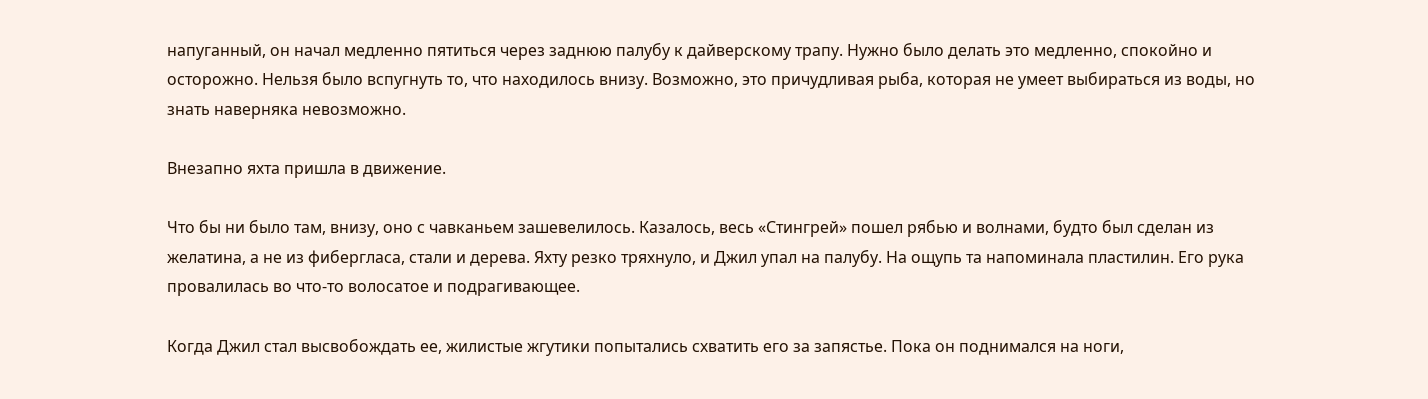напуганный, он начал медленно пятиться через заднюю палубу к дайверскому трапу. Нужно было делать это медленно, спокойно и осторожно. Нельзя было вспугнуть то, что находилось внизу. Возможно, это причудливая рыба, которая не умеет выбираться из воды, но знать наверняка невозможно.

Внезапно яхта пришла в движение.

Что бы ни было там, внизу, оно с чавканьем зашевелилось. Казалось, весь «Стингрей» пошел рябью и волнами, будто был сделан из желатина, а не из фибергласа, стали и дерева. Яхту резко тряхнуло, и Джил упал на палубу. На ощупь та напоминала пластилин. Его рука провалилась во что-то волосатое и подрагивающее.

Когда Джил стал высвобождать ее, жилистые жгутики попытались схватить его за запястье. Пока он поднимался на ноги,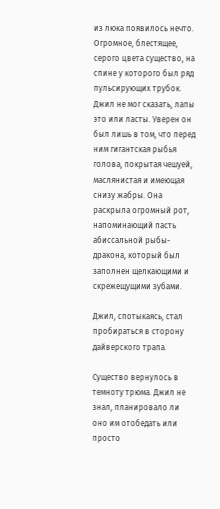из люка появилось нечто. Огромное, блестящее, серого цвета существо, на спине у которого был ряд пульсирующих трубок. Джил не мог сказать, лапы это или ласты. Уверен он был лишь в том, что перед ним гигантская рыбья голова, покрытая чешуей, маслянистая и имеющая снизу жабры. Она раскрыла огромный рот, напоминающий пасть абиссальной рыбы-дракона, который был заполнен щелкающими и скрежещущими зубами.

Джил, спотыкаясь, стал пробираться в сторону дайверского трапа.

Существо вернулось в темноту трюма. Джил не знал, планировало ли оно им отобедать или просто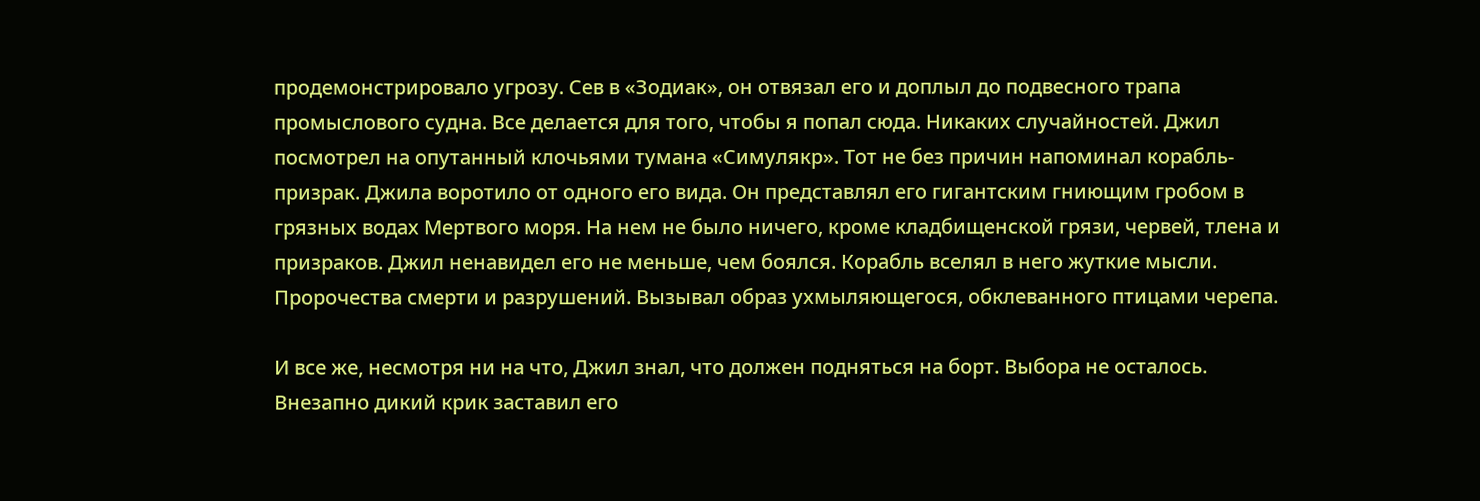продемонстрировало угрозу. Сев в «Зодиак», он отвязал его и доплыл до подвесного трапа промыслового судна. Все делается для того, чтобы я попал сюда. Никаких случайностей. Джил посмотрел на опутанный клочьями тумана «Симулякр». Тот не без причин напоминал корабль-призрак. Джила воротило от одного его вида. Он представлял его гигантским гниющим гробом в грязных водах Мертвого моря. На нем не было ничего, кроме кладбищенской грязи, червей, тлена и призраков. Джил ненавидел его не меньше, чем боялся. Корабль вселял в него жуткие мысли. Пророчества смерти и разрушений. Вызывал образ ухмыляющегося, обклеванного птицами черепа.

И все же, несмотря ни на что, Джил знал, что должен подняться на борт. Выбора не осталось. Внезапно дикий крик заставил его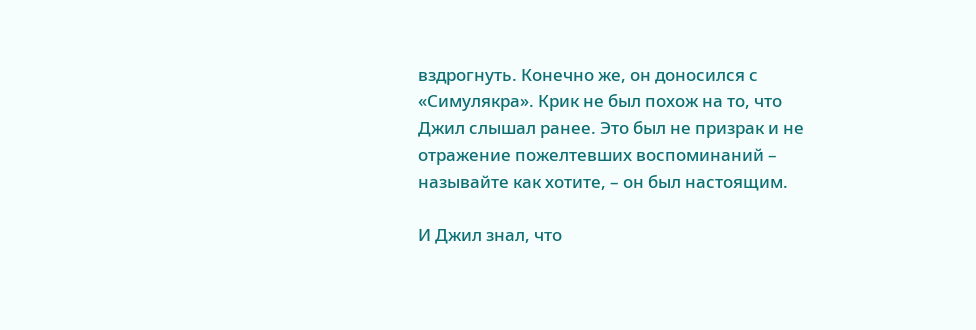вздрогнуть. Конечно же, он доносился с «Симулякра». Крик не был похож на то, что Джил слышал ранее. Это был не призрак и не отражение пожелтевших воспоминаний – называйте как хотите, – он был настоящим.

И Джил знал, что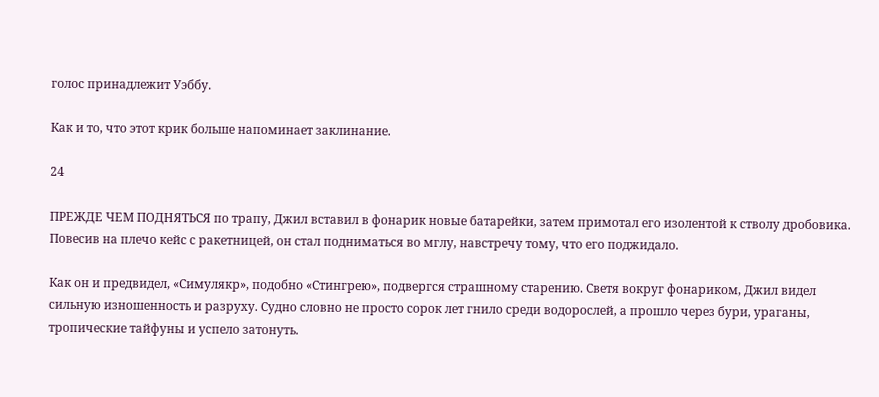голос принадлежит Уэббу.

Как и то, что этот крик больше напоминает заклинание.

24

ПРЕЖДЕ ЧЕМ ПОДНЯТЬСЯ по трапу, Джил вставил в фонарик новые батарейки, затем примотал его изолентой к стволу дробовика. Повесив на плечо кейс с ракетницей, он стал подниматься во мглу, навстречу тому, что его поджидало.

Как он и предвидел, «Симулякр», подобно «Стингрею», подвергся страшному старению. Светя вокруг фонариком, Джил видел сильную изношенность и разруху. Судно словно не просто сорок лет гнило среди водорослей, а прошло через бури, ураганы, тропические тайфуны и успело затонуть.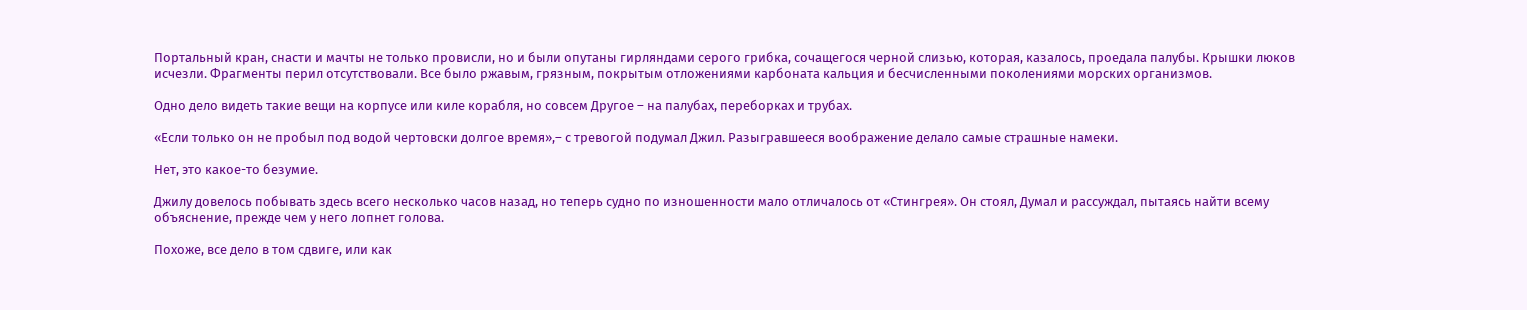Портальный кран, снасти и мачты не только провисли, но и были опутаны гирляндами серого грибка, сочащегося черной слизью, которая, казалось, проедала палубы. Крышки люков исчезли. Фрагменты перил отсутствовали. Все было ржавым, грязным, покрытым отложениями карбоната кальция и бесчисленными поколениями морских организмов.

Одно дело видеть такие вещи на корпусе или киле корабля, но совсем Другое – на палубах, переборках и трубах.

«Если только он не пробыл под водой чертовски долгое время»,– с тревогой подумал Джил. Разыгравшееся воображение делало самые страшные намеки.

Нет, это какое-то безумие.

Джилу довелось побывать здесь всего несколько часов назад, но теперь судно по изношенности мало отличалось от «Стингрея». Он стоял, Думал и рассуждал, пытаясь найти всему объяснение, прежде чем у него лопнет голова.

Похоже, все дело в том сдвиге, или как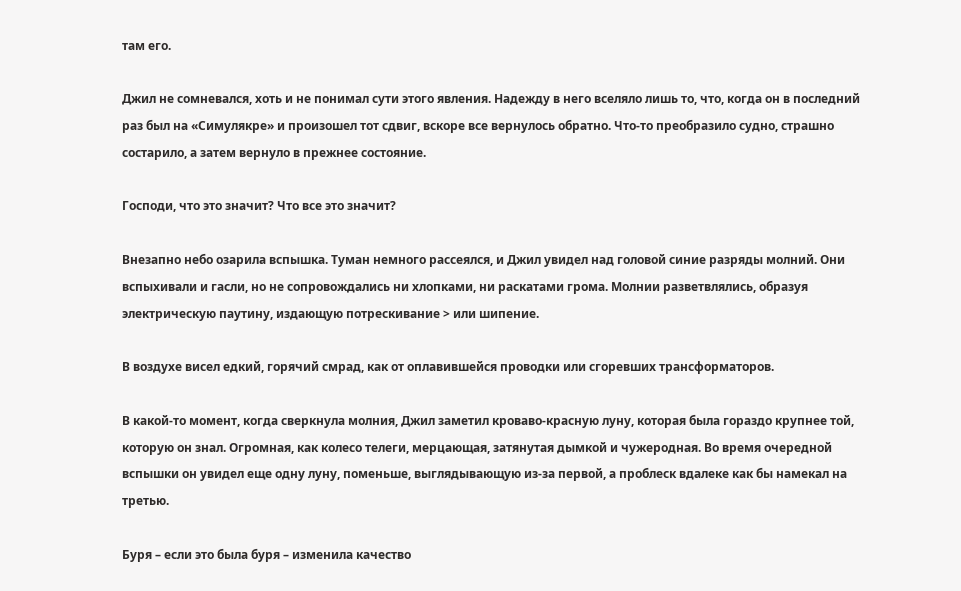там его.

Джил не сомневался, хоть и не понимал сути этого явления. Надежду в него вселяло лишь то, что, когда он в последний раз был на «Симулякре» и произошел тот сдвиг, вскоре все вернулось обратно. Что-то преобразило судно, страшно состарило, а затем вернуло в прежнее состояние.

Господи, что это значит? Что все это значит?

Внезапно небо озарила вспышка. Туман немного рассеялся, и Джил увидел над головой синие разряды молний. Они вспыхивали и гасли, но не сопровождались ни хлопками, ни раскатами грома. Молнии разветвлялись, образуя электрическую паутину, издающую потрескивание > или шипение.

В воздухе висел едкий, горячий смрад, как от оплавившейся проводки или сгоревших трансформаторов.

В какой-то момент, когда сверкнула молния, Джил заметил кроваво-красную луну, которая была гораздо крупнее той, которую он знал. Огромная, как колесо телеги, мерцающая, затянутая дымкой и чужеродная. Во время очередной вспышки он увидел еще одну луну, поменьше, выглядывающую из-за первой, а проблеск вдалеке как бы намекал на третью.

Буря – если это была буря – изменила качество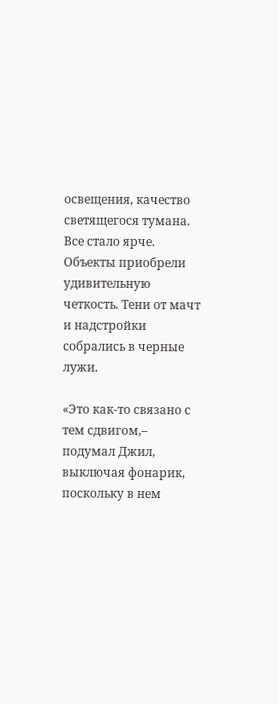освещения, качество светящегося тумана. Все стало ярче. Объекты приобрели удивительную четкость. Тени от мачт и надстройки собрались в черные лужи.

«Это как-то связано с тем сдвигом,– подумал Джил, выключая фонарик, поскольку в нем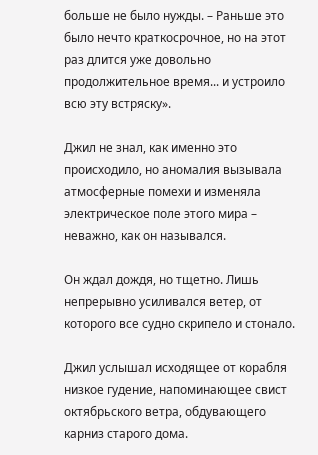больше не было нужды. – Раньше это было нечто краткосрочное, но на этот раз длится уже довольно продолжительное время... и устроило всю эту встряску».

Джил не знал, как именно это происходило, но аномалия вызывала атмосферные помехи и изменяла электрическое поле этого мира – неважно, как он назывался.

Он ждал дождя, но тщетно. Лишь непрерывно усиливался ветер, от которого все судно скрипело и стонало.

Джил услышал исходящее от корабля низкое гудение, напоминающее свист октябрьского ветра, обдувающего карниз старого дома.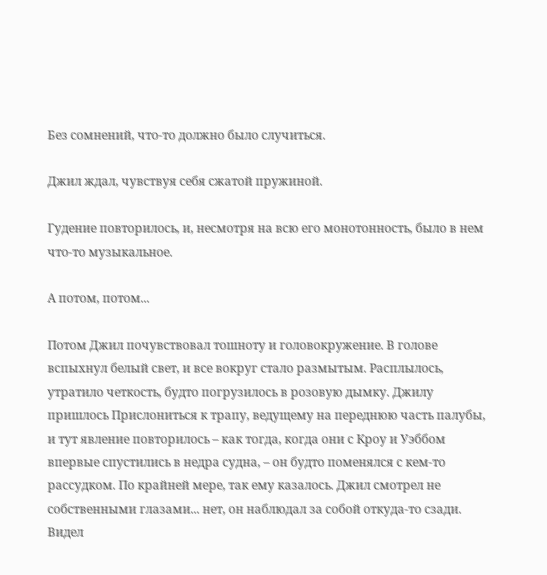Без сомнений, что-то должно было случиться.

Джил ждал, чувствуя себя сжатой пружиной.

Гудение повторилось, и, несмотря на всю его монотонность, было в нем что-то музыкальное.

А потом, потом...

Потом Джил почувствовал тошноту и головокружение. В голове вспыхнул белый свет, и все вокруг стало размытым. Расплылось, утратило четкость, будто погрузилось в розовую дымку. Джилу пришлось Прислониться к трапу, ведущему на переднюю часть палубы, и тут явление повторилось – как тогда, когда они с Кроу и Уэббом впервые спустились в недра судна, – он будто поменялся с кем-то рассудком. По крайней мере, так ему казалось. Джил смотрел не собственными глазами... нет, он наблюдал за собой откуда-то сзади. Видел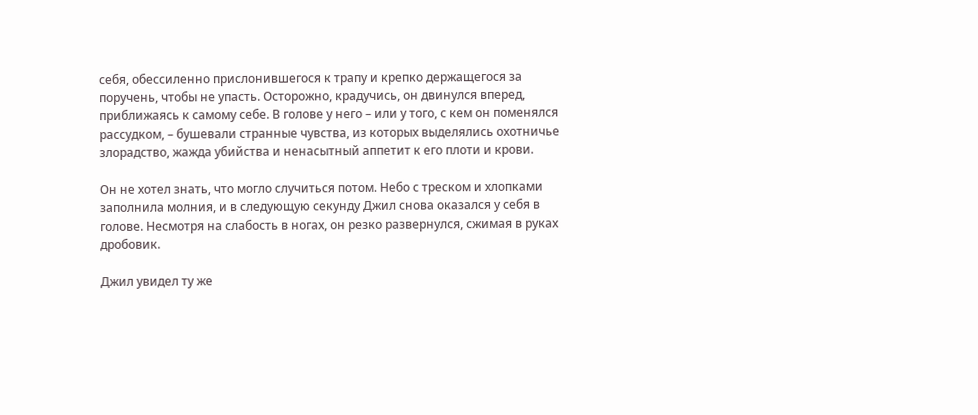себя, обессиленно прислонившегося к трапу и крепко держащегося за поручень, чтобы не упасть. Осторожно, крадучись, он двинулся вперед, приближаясь к самому себе. В голове у него – или у того, с кем он поменялся рассудком, – бушевали странные чувства, из которых выделялись охотничье злорадство, жажда убийства и ненасытный аппетит к его плоти и крови.

Он не хотел знать, что могло случиться потом. Небо с треском и хлопками заполнила молния, и в следующую секунду Джил снова оказался у себя в голове. Несмотря на слабость в ногах, он резко развернулся, сжимая в руках дробовик.

Джил увидел ту же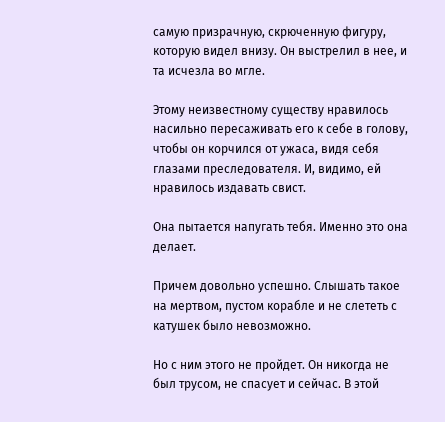самую призрачную, скрюченную фигуру, которую видел внизу. Он выстрелил в нее, и та исчезла во мгле.

Этому неизвестному существу нравилось насильно пересаживать его к себе в голову, чтобы он корчился от ужаса, видя себя глазами преследователя. И, видимо, ей нравилось издавать свист.

Она пытается напугать тебя. Именно это она делает.

Причем довольно успешно. Слышать такое на мертвом, пустом корабле и не слететь с катушек было невозможно.

Но с ним этого не пройдет. Он никогда не был трусом, не спасует и сейчас. В этой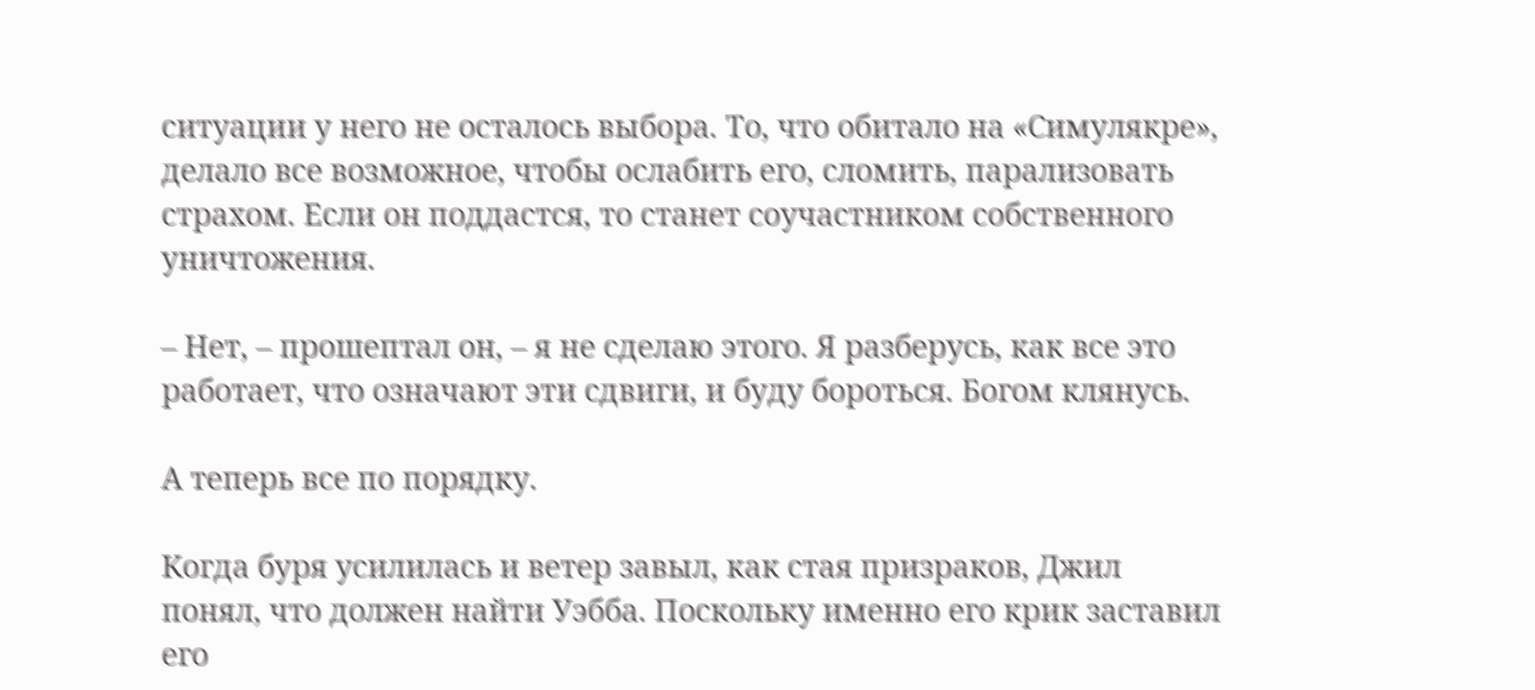ситуации у него не осталось выбора. То, что обитало на «Симулякре», делало все возможное, чтобы ослабить его, сломить, парализовать страхом. Если он поддастся, то станет соучастником собственного уничтожения.

– Нет, – прошептал он, – я не сделаю этого. Я разберусь, как все это работает, что означают эти сдвиги, и буду бороться. Богом клянусь.

А теперь все по порядку.

Когда буря усилилась и ветер завыл, как стая призраков, Джил понял, что должен найти Уэбба. Поскольку именно его крик заставил его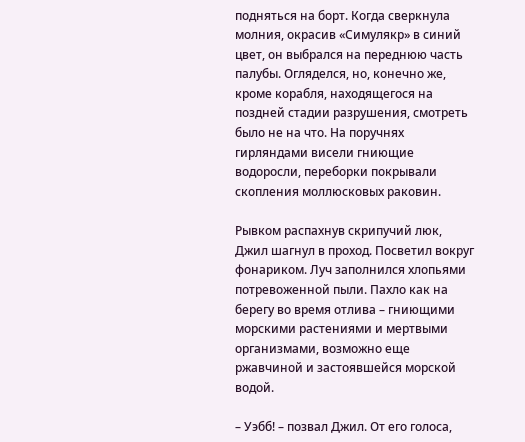подняться на борт. Когда сверкнула молния, окрасив «Симулякр» в синий цвет, он выбрался на переднюю часть палубы. Огляделся, но, конечно же, кроме корабля, находящегося на поздней стадии разрушения, смотреть было не на что. На поручнях гирляндами висели гниющие водоросли, переборки покрывали скопления моллюсковых раковин.

Рывком распахнув скрипучий люк, Джил шагнул в проход. Посветил вокруг фонариком. Луч заполнился хлопьями потревоженной пыли. Пахло как на берегу во время отлива – гниющими морскими растениями и мертвыми организмами, возможно еще ржавчиной и застоявшейся морской водой.

– Уэбб! – позвал Джил. От его голоса,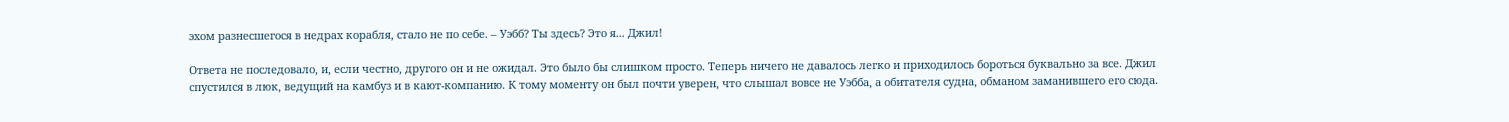эхом разнесшегося в недрах корабля, стало не по себе. – Уэбб? Ты здесь? Это я... Джил!

Ответа не последовало, и, если честно, другого он и не ожидал. Это было бы слишком просто. Теперь ничего не давалось легко и приходилось бороться буквально за все. Джил спустился в люк, ведущий на камбуз и в кают-компанию. К тому моменту он был почти уверен, что слышал вовсе не Уэбба, а обитателя судна, обманом заманившего его сюда.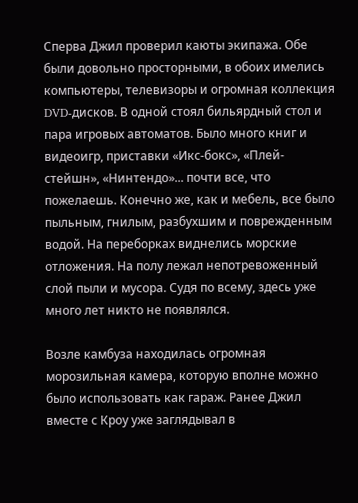Сперва Джил проверил каюты экипажа. Обе были довольно просторными, в обоих имелись компьютеры, телевизоры и огромная коллекция DVD-дисков. В одной стоял бильярдный стол и пара игровых автоматов. Было много книг и видеоигр, приставки «Икс-бокс», «Плей-стейшн», «Нинтендо»... почти все, что пожелаешь. Конечно же, как и мебель, все было пыльным, гнилым, разбухшим и поврежденным водой. На переборках виднелись морские отложения. На полу лежал непотревоженный слой пыли и мусора. Судя по всему, здесь уже много лет никто не появлялся.

Возле камбуза находилась огромная морозильная камера, которую вполне можно было использовать как гараж. Ранее Джил вместе с Кроу уже заглядывал в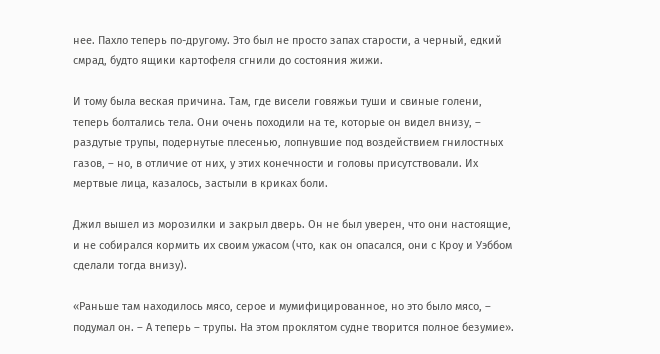нее. Пахло теперь по-другому. Это был не просто запах старости, а черный, едкий смрад, будто ящики картофеля сгнили до состояния жижи.

И тому была веская причина. Там, где висели говяжьи туши и свиные голени, теперь болтались тела. Они очень походили на те, которые он видел внизу, – раздутые трупы, подернутые плесенью, лопнувшие под воздействием гнилостных газов, – но, в отличие от них, у этих конечности и головы присутствовали. Их мертвые лица, казалось, застыли в криках боли.

Джил вышел из морозилки и закрыл дверь. Он не был уверен, что они настоящие, и не собирался кормить их своим ужасом (что, как он опасался, они с Кроу и Уэббом сделали тогда внизу).

«Раньше там находилось мясо, серое и мумифицированное, но это было мясо, – подумал он. – А теперь – трупы. На этом проклятом судне творится полное безумие».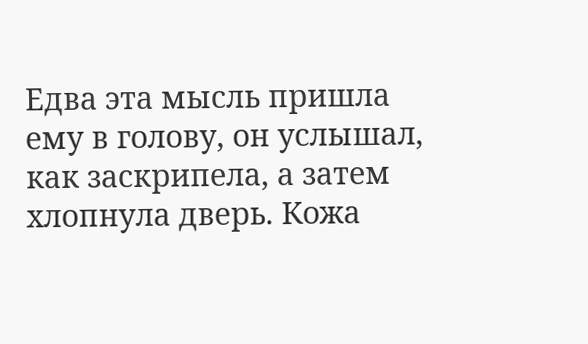Едва эта мысль пришла ему в голову, он услышал, как заскрипела, а затем хлопнула дверь. Кожа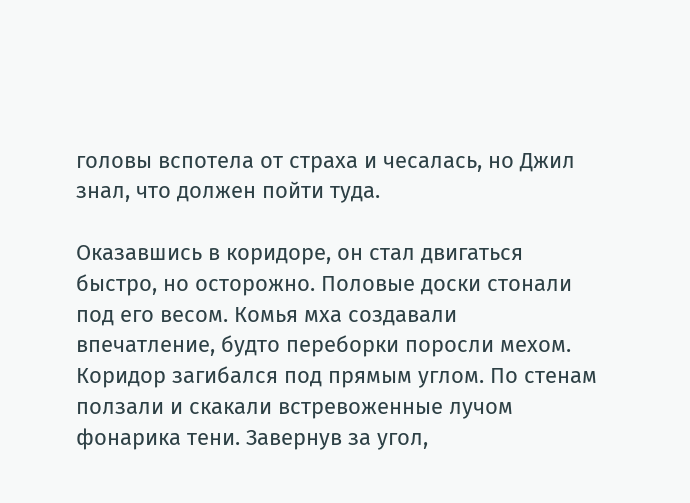головы вспотела от страха и чесалась, но Джил знал, что должен пойти туда.

Оказавшись в коридоре, он стал двигаться быстро, но осторожно. Половые доски стонали под его весом. Комья мха создавали впечатление, будто переборки поросли мехом. Коридор загибался под прямым углом. По стенам ползали и скакали встревоженные лучом фонарика тени. Завернув за угол,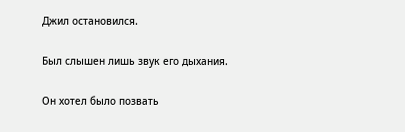Джил остановился.

Был слышен лишь звук его дыхания.

Он хотел было позвать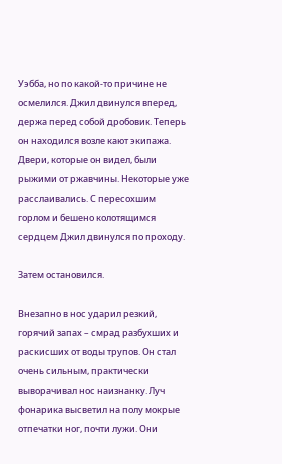Уэбба, но по какой-то причине не осмелился. Джил двинулся вперед, держа перед собой дробовик. Теперь он находился возле кают экипажа. Двери, которые он видел, были рыжими от ржавчины. Некоторые уже расслаивались. С пересохшим горлом и бешено колотящимся сердцем Джил двинулся по проходу.

Затем остановился.

Внезапно в нос ударил резкий, горячий запах – смрад разбухших и раскисших от воды трупов. Он стал очень сильным, практически выворачивал нос наизнанку. Луч фонарика высветил на полу мокрые отпечатки ног, почти лужи. Они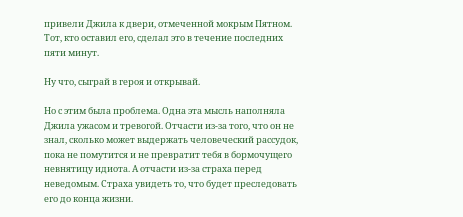привели Джила к двери, отмеченной мокрым Пятном. Тот, кто оставил его, сделал это в течение последних пяти минут.

Ну что, сыграй в героя и открывай.

Но с этим была проблема. Одна эта мысль наполняла Джила ужасом и тревогой. Отчасти из-за того, что он не знал, сколько может выдержать человеческий рассудок, пока не помутится и не превратит тебя в бормочущего невнятицу идиота. А отчасти из-за страха перед неведомым. Страха увидеть то, что будет преследовать его до конца жизни.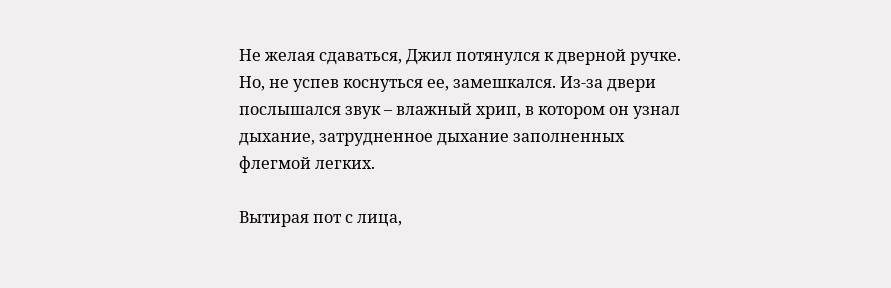Не желая сдаваться, Джил потянулся к дверной ручке. Но, не успев коснуться ее, замешкался. Из-за двери послышался звук – влажный хрип, в котором он узнал дыхание, затрудненное дыхание заполненных флегмой легких.

Вытирая пот с лица,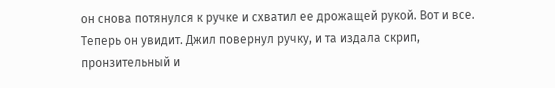он снова потянулся к ручке и схватил ее дрожащей рукой. Вот и все. Теперь он увидит. Джил повернул ручку, и та издала скрип, пронзительный и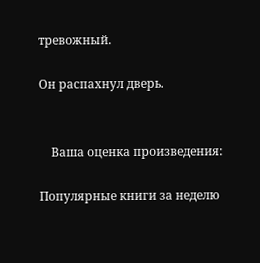тревожный.

Он распахнул дверь.


    Ваша оценка произведения:

Популярные книги за неделю